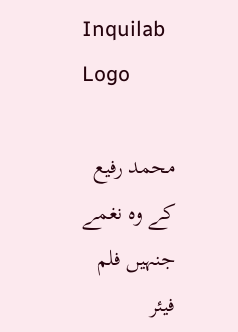Inquilab Logo

محمد رفیع کے وہ نغمے جنہیں فلم فیئر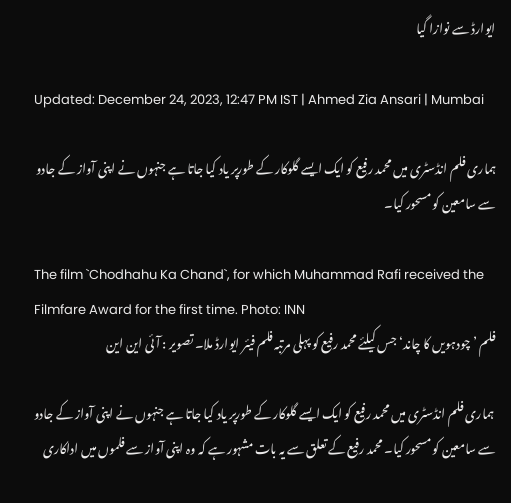ایوارڈ سے نوازا گیا

Updated: December 24, 2023, 12:47 PM IST | Ahmed Zia Ansari | Mumbai

ہماری فلم انڈسٹری میں محمد رفیع کو ایک ایسے گلوکار کے طورپر یاد کیا جاتا ہے جنہوں نے اپنی آواز کے جادو سے سامعین کو مسحور کیا۔

The film `Chodhahu Ka Chand`, for which Muhammad Rafi received the Filmfare Award for the first time. Photo: INN
فلم ’چودہویں کا چاند‘ جس کیلئے محمد رفیع کو پہلی مرتبہ فلم فیئر ایوارڈ ملا۔ تصویر : آئی این این

 ہماری فلم انڈسٹری میں محمد رفیع کو ایک ایسے گلوکار کے طورپر یاد کیا جاتا ہے جنہوں نے اپنی آواز کے جادو سے سامعین کو مسحور کیا۔ محمد رفیع کے تعلق سے یہ بات مشہور ہے کہ وہ اپنی آواز سے فلموں میں اداکاری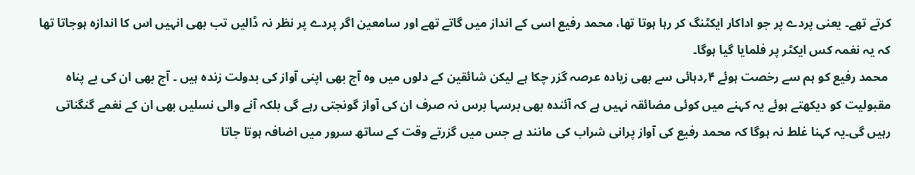کرتے تھے۔ یعنی پردے پر جو اداکار ایکٹنگ کر رہا ہوتا تھا، محمد رفیع اسی کے انداز میں گاتے تھے اور سامعین اگر پردے پر نظر نہ ڈالیں تب بھی انہیں اس کا اندازہ ہوجاتا تھا کہ یہ نغمہ کس ایکٹر پر فلمایا گیا ہوگا۔
 محمد رفیع کو ہم سے رخصت ہوئے ۴؍دہائی سے بھی زیادہ عرصہ گزر چکا ہے لیکن شائقین کے دلوں میں وہ آج بھی اپنی آواز کی بدولت زندہ ہیں ۔ آج بھی ان کی بے پناہ مقبولیت کو دیکھتے ہوئے یہ کہنے میں کوئی مضائقہ نہیں ہے کہ آئندہ بھی برسہا برس نہ صرف ان کی آواز گونجتی رہے گی بلکہ آنے والی نسلیں بھی ان کے نغمے گنگناتی رہیں گی۔یہ کہنا غلط نہ ہوگا کہ محمد رفیع کی آواز پرانی شراب کی مانند ہے جس میں گزرتے وقت کے ساتھ سرور میں اضافہ ہوتا جاتا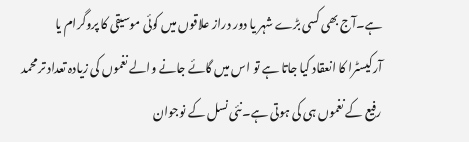ہے۔آج بھی کسی بڑے شہر یا دور دراز علاقوں میں کوئی موسیقی کا پروگرام یا آرکیسٹرا کا انعقاد کیا جاتا ہے تو اس میں گائے جانے والے نغموں کی زیادہ تعداد تر محمد رفیع کے نغموں ہی کی ہوتی ہے۔نئی نسل کے نوجوان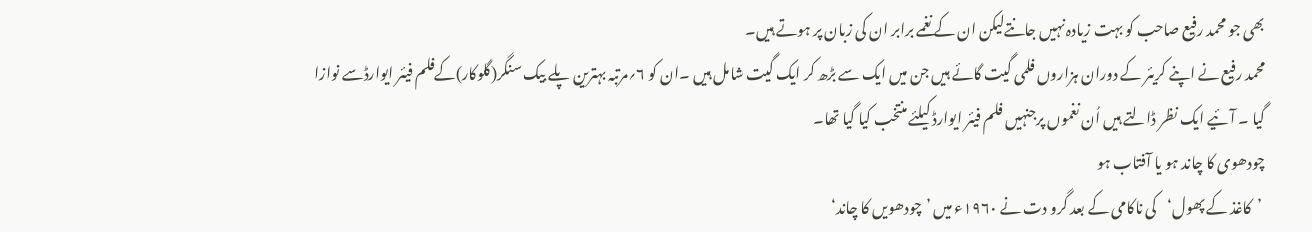بھی جو محمد رفیع صاحب کو بہت زیادہ نہیں جانتےلیکن ان کے نغمے برابر ان کی زبان پر ہوتے ہیں۔
محمد رفیع نے اپنے کریئر کے دوران ہزاروں فلمی گیت گائے ہیں جن میں ایک سے بڑھ کر ایک گیت شامل ہیں ۔ان کو ۶؍مرتبہ بہترین پلے بیک سنگر(گلوکار)کےفلم فیئر ایوارڈسے نوازا گیا ۔ آئیے ایک نظر ڈالتے ہیں اُن نغموں پرجنہیں فلم فیئر ایوارڈ کیلئے منتخب کیا گیا تھا۔
چودھوی کا چاند ہو یا آفتاب ہو
 ’کاغذ کے پھول‘کی ناکامی کے بعد گرو دت نے ۱۹۶۰ء میں ’چودھویں کا چاند‘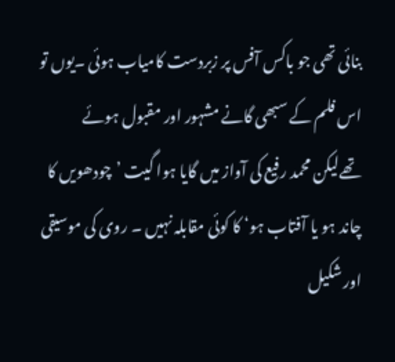بنائی تھی جو باکس آفس پر زبردست کامیاب ہوئی ۔یوں تو اس فلم کے سبھی گانے مشہور اور مقبول ہوئے تھےلیکن محمد رفیع کی آواز میں گایا ہوا گیت ’چودھویں کا چاند ہو یا آفتاب ہو‘ کا کوئی مقابلہ نہیں ۔ روی کی موسیقی اور شکیل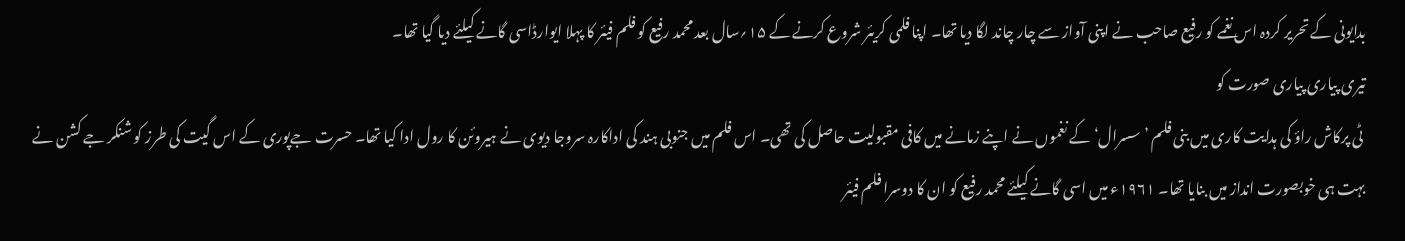بدایونی کے تحریر کردہ اس نغمے کو رفیع صاحب نے اپنی آواز سے چار چاند لگا دیا تھا۔ اپنا فلمی کریئر شروع کرنے کے ۱۵؍سال بعد محمد رفیع کو فلم فیئر کا پہلا ایوارڈاسی گانے کیلئے دیا گیا تھا۔
تیری پیاری پیاری صورت کو
 ٹی پرکاش راؤ کی ہدایت کاری میں بنی فلم ’سسرال‘ کے نغموں نے اپنے زمانے میں کافی مقبولیت حاصل کی تھی۔ اس فلم میں جنوبی ہند کی اداکارہ سروجا دیوی نے ہیروئن کا رول ادا کیا تھا۔ حسرت جےپوری کے اس گیت کی طرز کو شنکر جے کشن نے بہت ہی خوبصورت انداز میں بنایا تھا۔ ۱۹۶۱ء میں اسی گانے کیلئے محمد رفیع کو ان کا دوسرا فلم فیئر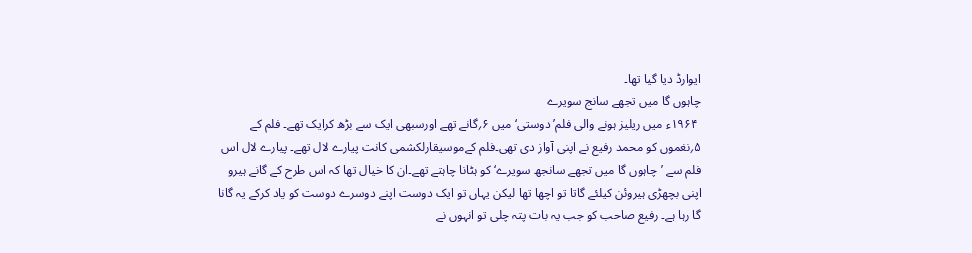ایوارڈ دیا گیا تھا۔
چاہوں گا میں تجھے سانج سویرے
 ۱۹۶۴ء میں ریلیز ہونے والی فلم’دوستی‘ میں ۶؍گانے تھے اورسبھی ایک سے بڑھ کرایک تھے۔ فلم کے ۵؍نغموں کو محمد رفیع نے اپنی آواز دی تھی۔فلم کےموسیقارلکشمی کانت پیارے لال تھے۔ پیارے لال اس فلم سے ’چاہوں گا میں تجھے سانجھ سویرے‘ کو ہٹانا چاہتے تھے۔ان کا خیال تھا کہ اس طرح کے گانے ہیرو اپنی بچھڑی ہیروئن کیلئے گاتا تو اچھا تھا لیکن یہاں تو ایک دوست اپنے دوسرے دوست کو یاد کرکے یہ گانا گا رہا ہے۔ رفیع صاحب کو جب یہ بات پتہ چلی تو انہوں نے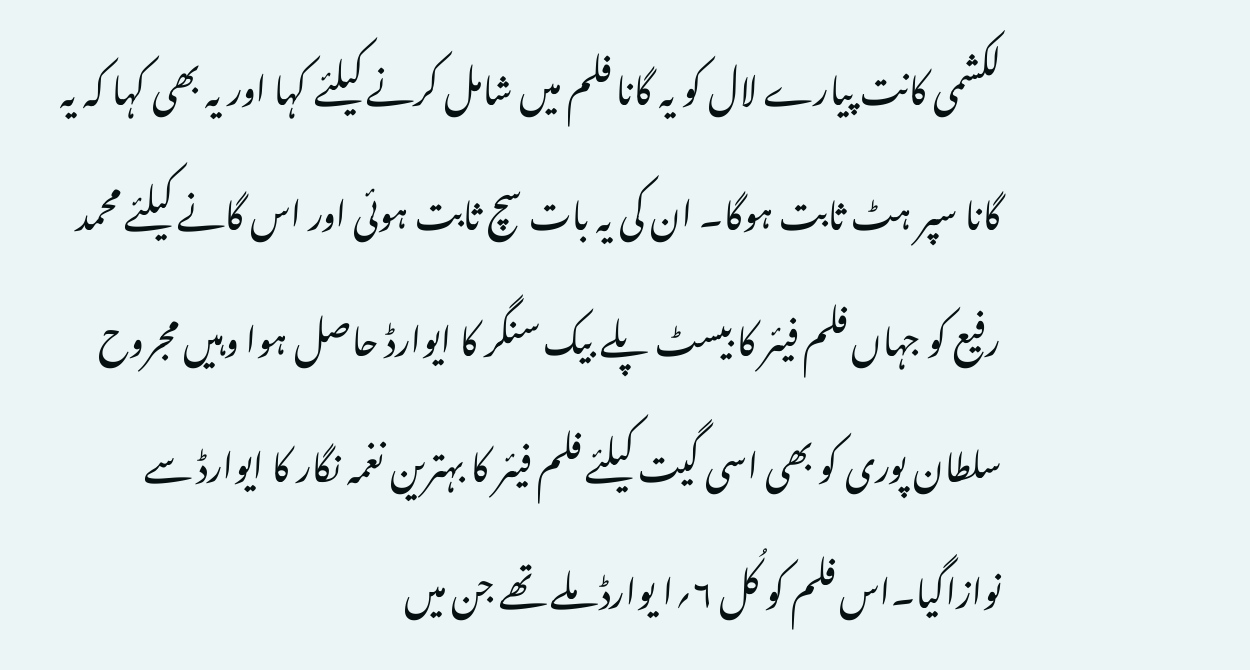لکشمی کانت پیارے لال کو یہ گانا فلم میں شامل کرنے کیلئے کہا اور یہ بھی کہا کہ یہ گانا سپر ہٹ ثابت ہوگا۔ ان کی یہ بات سچ ثابت ہوئی اور اس گانے کیلئے محمد رفیع کو جہاں فلم فیئر کا بیسٹ پلے بیک سنگر کا ایوارڈ حاصل ہوا وہیں مجروح سلطان پوری کو بھی اسی گیت کیلئے فلم فیئر کا بہترین نغمہ نگار کا ایوارڈ سے نوازاگیا۔اس فلم کو کُل ۶؍ا یوارڈ ملے تھے جن میں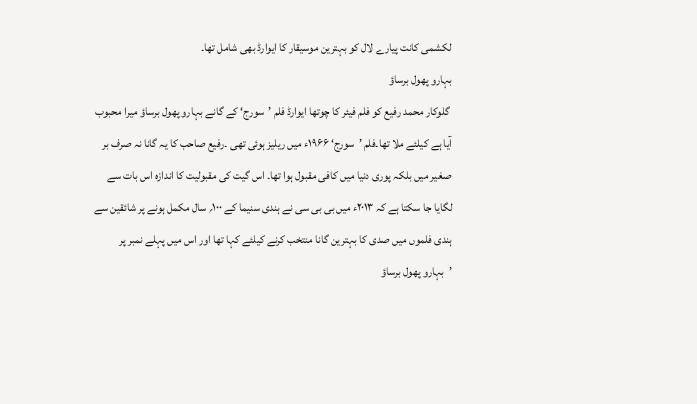لکشمی کانت پیارے لال کو بہترین موسیقار کا ایوارڈ بھی شامل تھا۔
بہارو پھول برساؤ
 گلوکار محمد رفیع کو فلم فیئر کا چوتھا ایوارڈ فلم ’سورج‘ کے گانے بہارو پھول برساؤ میرا محبوب آیا ہے کیلئے ملا تھا۔فلم ’سورج‘ ۱۹۶۶ء میں ریلیز ہوئی تھی ۔رفیع صاحب کا یہ گانا نہ صرف بر صغیر میں بلکہ پوری دنیا میں کافی مقبول ہوا تھا۔ اس گیت کی مقبولیت کا اندازہ اس بات سے لگایا جا سکتا ہے کہ ۲۰۱۳ء میں بی بی سی نے ہندی سنیما کے ۱۰۰؍ سال مکمل ہونے پر شائقین سے ہندی فلموں میں صدی کا بہترین گانا منتخب کرنے کیلئے کہا تھا اور اس میں پہلے نمبر پر ’بہارو پھول برساؤ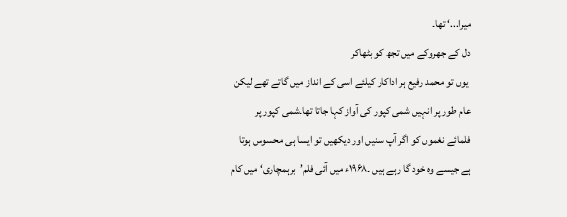میرا...‘ تھا۔
دل کے جھروکے میں تجھ کو بٹھاکر
 یوں تو محمد رفیع ہر اداکار کیلئے اسی کے انداز میں گاتے تھے لیکن عام طور پر انہیں شمی کپور کی آواز کہا جاتا تھا۔شمی کپور پر فلمائے نغموں کو اگر آپ سنیں اور دیکھیں تو ایسا ہی محسوس ہوتا ہے جیسے وہ خود گا رہے ہیں ۔۱۹۶۸ء میں آئی فلم’برہمچاری‘ میں کام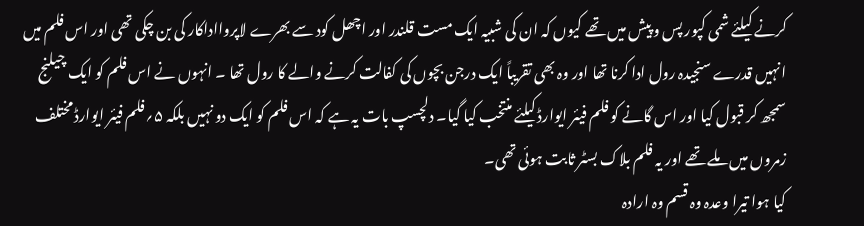کرنے کیلئے شمی کپور پس و پیش میں تھے کیوں کہ ان کی شبیہ ایک مست قلندر اور اچھل کود سے بھرے لاپروااداکار کی بن چکی تھی اور اس فلم میں انہیں قدرے سنجیدہ رول ادا کرنا تھا اور وہ بھی تقریباً ایک درجن بچوں کی کفالت کرنے والے کا رول تھا ۔ انہوں نے اس فلم کو ایک چیلنج سمجھ کر قبول کیا اور اس گانے کو فلم فیئر ایوارڈ کیلئے منتخب کیا گیا۔ دلچسپ بات یہ ہے کہ اس فلم کو ایک دو نہیں بلکہ ۵؍فلم فیئر ایوارڈ مختلف زمروں میں ملے تھے اور یہ فلم بلاک بسٹر ثابت ہوئی تھی۔
کیا ہوا تیرا وعدہ وہ قسم وہ ارادہ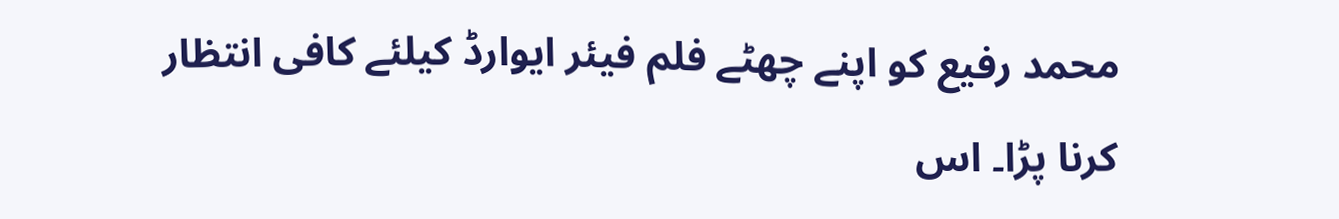محمد رفیع کو اپنے چھٹے فلم فیئر ایوارڈ کیلئے کافی انتظار کرنا پڑا۔ اس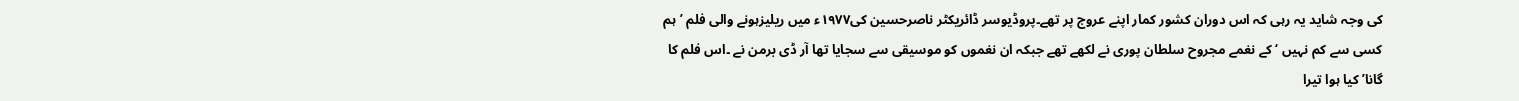کی وجہ شاید یہ رہی کہ اس دوران کشور کمار اپنے عروج پر تھے۔پروڈیوسر ڈائریکٹر ناصرحسین کی۱۹۷۷ء میں ریلیزہونے والی فلم ’ہم کسی سے کم نہیں ‘ کے نغمے مجروح سلطان پوری نے لکھے تھے جبکہ ان نغموں کو موسیقی سے سجایا تھا آر ڈی برمن نے ۔اس فلم کا گانا’کیا ہوا تیرا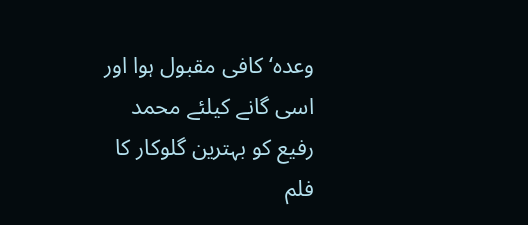وعدہ‘ کافی مقبول ہوا اور اسی گانے کیلئے محمد رفیع کو بہترین گلوکار کا فلم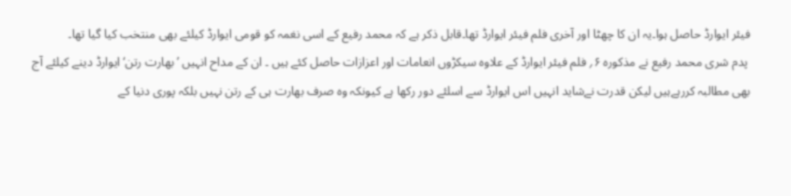فیئر ایوارڈ حاصل ہوا۔یہ ان کا چھٹا اور آخری فلم فیئر ایوارڈ تھا۔قابل ذکر ہے کہ محمد رفیع کے اسی نغمہ کو قومی ایوارڈ کیلئے بھی منتخب کیا گیا تھا۔
 پدم شری محمد رفیع نے مذکورہ ۶؍ فلم فیئر ایوارڈ کے علاوہ سیکڑوں انعامات اور اعزازات حاصل کئے ہیں ۔ ان کے مداح انہیں ’بھارت رتن‘ایوارڈ دینے کیلئے آج بھی مطالبہ کررہےہیں لیکن قدرت نےشاید انہیں اس ایوارڈ سے اسلئے دور رکھا ہے کیونکہ وہ صرف بھارت ہی کے رتن نہیں بلکہ پوری دنیا کے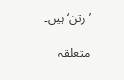’رتن‘ ہیں۔

متعلقہ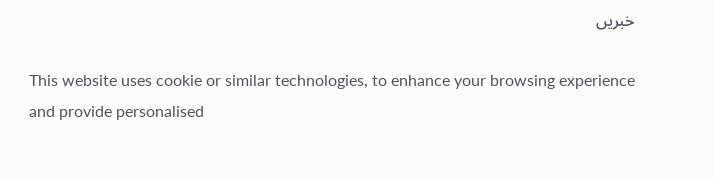خبریں

This website uses cookie or similar technologies, to enhance your browsing experience and provide personalised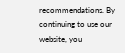recommendations. By continuing to use our website, you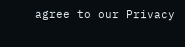agree to our Privacy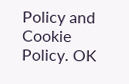Policy and Cookie Policy. OK